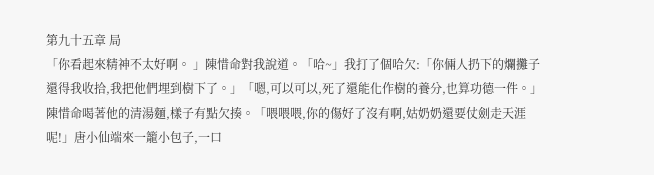第九十五章 局
「你看起來精神不太好啊。 」陳惜命對我說道。「哈~」我打了個哈欠:「你倆人扔下的爛攤子還得我收拾,我把他們埋到樹下了。」「嗯,可以可以,死了還能化作樹的養分,也算功德一件。」陳惜命喝著他的清湯麵,樣子有點欠揍。「喂喂喂,你的傷好了沒有啊,姑奶奶還要仗劍走天涯呢!」唐小仙端來一籠小包子,一口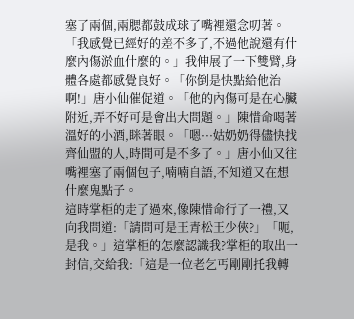塞了兩個,兩腮都鼓成球了嘴裡還念叨著。「我感覺已經好的差不多了,不過他說還有什麼內傷淤血什麼的。」我伸展了一下雙臂,身體各處都感覺良好。「你倒是快點給他治啊!」唐小仙催促道。「他的內傷可是在心臟附近,弄不好可是會出大問題。」陳惜命喝著溫好的小酒,眯著眼。「嗯···姑奶奶得儘快找齊仙盟的人,時間可是不多了。」唐小仙又往嘴裡塞了兩個包子,喃喃自語,不知道又在想什麼鬼點子。
這時掌柜的走了過來,像陳惜命行了一禮,又向我問道:「請問可是王青松王少俠?」「呃,是我。」這掌柜的怎麼認識我?掌柜的取出一封信,交給我:「這是一位老乞丐剛剛托我轉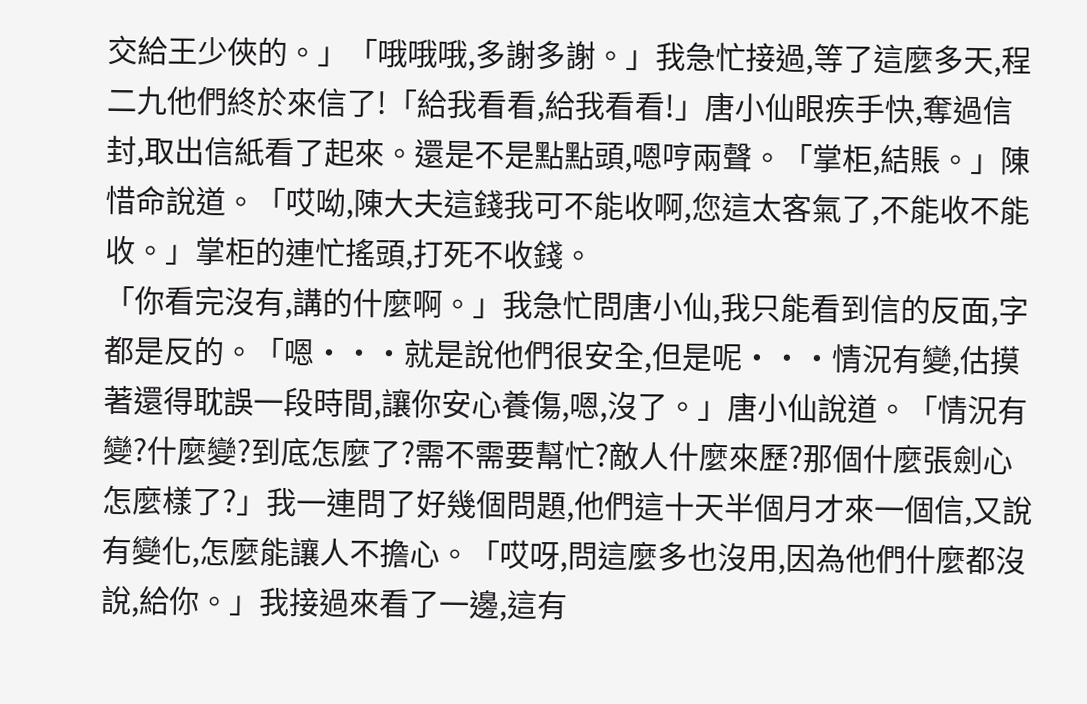交給王少俠的。」「哦哦哦,多謝多謝。」我急忙接過,等了這麼多天,程二九他們終於來信了!「給我看看,給我看看!」唐小仙眼疾手快,奪過信封,取出信紙看了起來。還是不是點點頭,嗯哼兩聲。「掌柜,結賬。」陳惜命說道。「哎呦,陳大夫這錢我可不能收啊,您這太客氣了,不能收不能收。」掌柜的連忙搖頭,打死不收錢。
「你看完沒有,講的什麼啊。」我急忙問唐小仙,我只能看到信的反面,字都是反的。「嗯···就是說他們很安全,但是呢···情況有變,估摸著還得耽誤一段時間,讓你安心養傷,嗯,沒了。」唐小仙說道。「情況有變?什麼變?到底怎麼了?需不需要幫忙?敵人什麼來歷?那個什麼張劍心怎麼樣了?」我一連問了好幾個問題,他們這十天半個月才來一個信,又說有變化,怎麼能讓人不擔心。「哎呀,問這麼多也沒用,因為他們什麼都沒說,給你。」我接過來看了一邊,這有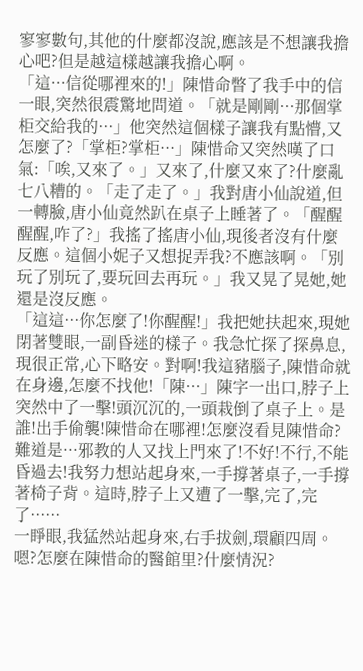寥寥數句,其他的什麼都沒說,應該是不想讓我擔心吧?但是越這樣越讓我擔心啊。
「這···信從哪裡來的!」陳惜命瞥了我手中的信一眼,突然很震驚地問道。「就是剛剛···那個掌柜交給我的···」他突然這個樣子讓我有點懵,又怎麼了?「掌柜?掌柜···」陳惜命又突然嘆了口氣:「唉,又來了。」又來了,什麼又來了?什麼亂七八糟的。「走了走了。」我對唐小仙說道,但一轉臉,唐小仙竟然趴在桌子上睡著了。「醒醒醒醒,咋了?」我搖了搖唐小仙,現後者沒有什麼反應。這個小妮子又想捉弄我?不應該啊。「別玩了別玩了,要玩回去再玩。」我又晃了晃她,她還是沒反應。
「這這···你怎麼了!你醒醒!」我把她扶起來,現她閉著雙眼,一副昏迷的樣子。我急忙探了探鼻息,現很正常,心下略安。對啊!我這豬腦子,陳惜命就在身邊,怎麼不找他!「陳···」陳字一出口,脖子上突然中了一擊!頭沉沉的,一頭栽倒了桌子上。是誰!出手偷襲!陳惜命在哪裡!怎麼沒看見陳惜命?難道是···邪教的人又找上門來了!不好!不行,不能昏過去!我努力想站起身來,一手撐著桌子,一手撐著椅子背。這時,脖子上又遭了一擊,完了,完了······
一睜眼,我猛然站起身來,右手拔劍,環顧四周。嗯?怎麼在陳惜命的醫館里?什麼情況?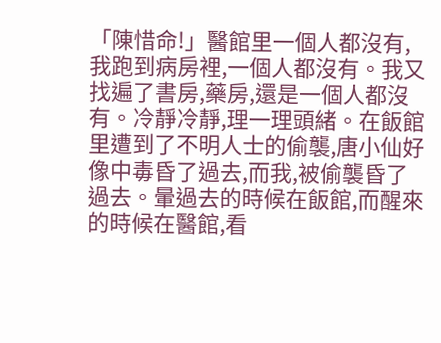「陳惜命!」醫館里一個人都沒有,我跑到病房裡,一個人都沒有。我又找遍了書房,藥房,還是一個人都沒有。冷靜冷靜,理一理頭緒。在飯館里遭到了不明人士的偷襲,唐小仙好像中毒昏了過去,而我,被偷襲昏了過去。暈過去的時候在飯館,而醒來的時候在醫館,看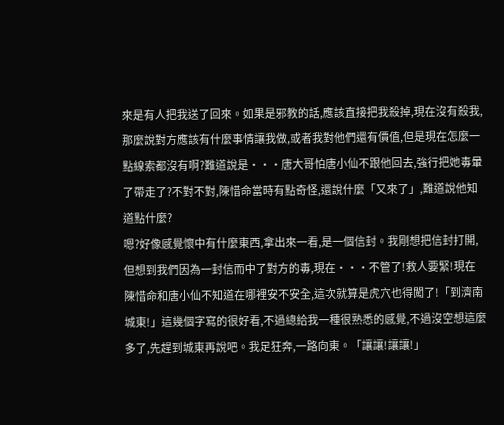來是有人把我送了回來。如果是邪教的話,應該直接把我殺掉,現在沒有殺我,那麼說對方應該有什麼事情讓我做,或者我對他們還有價值,但是現在怎麼一點線索都沒有啊?難道說是···唐大哥怕唐小仙不跟他回去,強行把她毒暈了帶走了?不對不對,陳惜命當時有點奇怪,還說什麼「又來了」,難道說他知道點什麼?
嗯?好像感覺懷中有什麼東西,拿出來一看,是一個信封。我剛想把信封打開,但想到我們因為一封信而中了對方的毒,現在···不管了!救人要緊!現在陳惜命和唐小仙不知道在哪裡安不安全,這次就算是虎穴也得闖了!「到濟南城東!」這幾個字寫的很好看,不過總給我一種很熟悉的感覺,不過沒空想這麼多了,先趕到城東再說吧。我足狂奔,一路向東。「讓讓!讓讓!」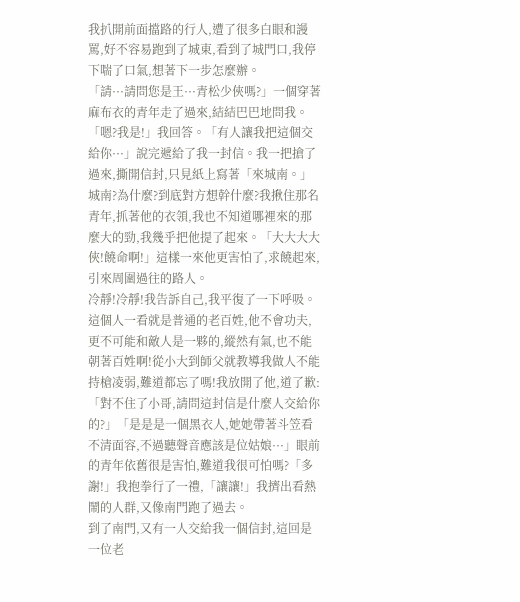我扒開前面擋路的行人,遭了很多白眼和謾罵,好不容易跑到了城東,看到了城門口,我停下喘了口氣,想著下一步怎麼辦。
「請···請問您是王···青松少俠嗎?」一個穿著麻布衣的青年走了過來,結結巴巴地問我。「嗯?我是!」我回答。「有人讓我把這個交給你···」說完遞給了我一封信。我一把搶了過來,撕開信封,只見紙上寫著「來城南。」城南?為什麼?到底對方想幹什麼?我揪住那名青年,抓著他的衣領,我也不知道哪裡來的那麼大的勁,我幾乎把他提了起來。「大大大大俠!饒命啊!」這樣一來他更害怕了,求饒起來,引來周圍過往的路人。
冷靜!冷靜!我告訴自己,我平復了一下呼吸。這個人一看就是普通的老百姓,他不會功夫,更不可能和敵人是一夥的,縱然有氣,也不能朝著百姓啊!從小大到師父就教導我做人不能持槍凌弱,難道都忘了嗎!我放開了他,道了歉:「對不住了小哥,請問這封信是什麼人交給你的?」「是是是一個黑衣人,她她帶著斗笠看不清面容,不過聽聲音應該是位姑娘···」眼前的青年依舊很是害怕,難道我很可怕嗎?「多謝!」我抱拳行了一禮,「讓讓!」我擠出看熱鬧的人群,又像南門跑了過去。
到了南門,又有一人交給我一個信封,這回是一位老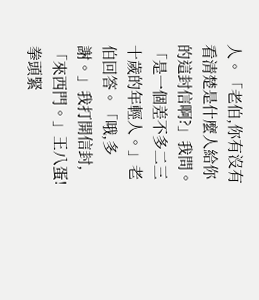人。「老伯,你有沒有看清楚是什麼人給你的這封信啊?」我問。「是一個差不多二三十歲的年輕人。」老伯回答。「哦,多謝。」我打開信封,「來西門。」王八蛋!拳頭緊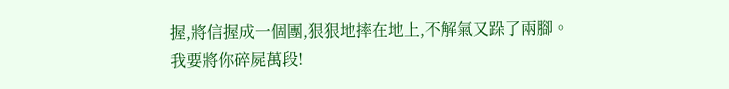握,將信握成一個團,狠狠地摔在地上,不解氣又跺了兩腳。
我要將你碎屍萬段!